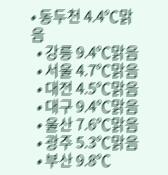• 동두천 4.4℃맑음
  • 강릉 9.4℃맑음
  • 서울 4.7℃맑음
  • 대전 4.5℃맑음
  • 대구 9.4℃맑음
  • 울산 7.6℃맑음
  • 광주 5.3℃맑음
  • 부산 9.8℃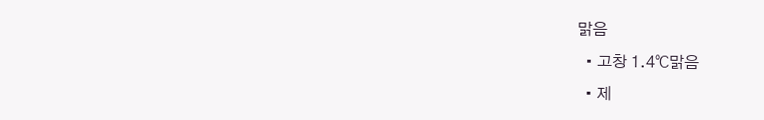맑음
  • 고창 1.4℃맑음
  • 제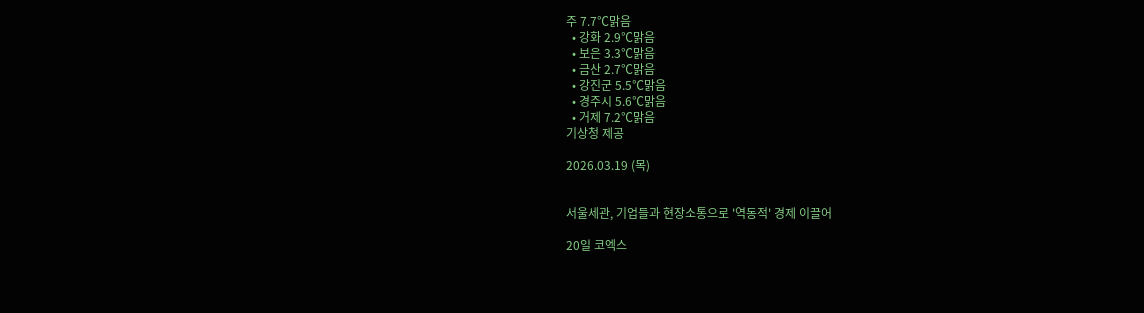주 7.7℃맑음
  • 강화 2.9℃맑음
  • 보은 3.3℃맑음
  • 금산 2.7℃맑음
  • 강진군 5.5℃맑음
  • 경주시 5.6℃맑음
  • 거제 7.2℃맑음
기상청 제공

2026.03.19 (목)


서울세관, 기업들과 현장소통으로 '역동적' 경제 이끌어

20일 코엑스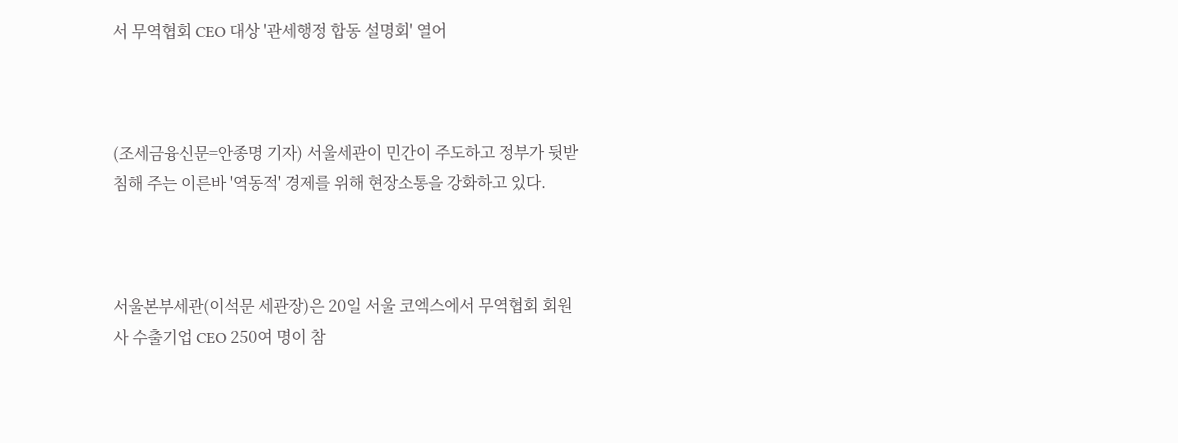서 무역협회 CEO 대상 '관세행정 합동 설명회' 열어



(조세금융신문=안종명 기자) 서울세관이 민간이 주도하고 정부가 뒷받침해 주는 이른바 '역동적' 경제를 위해 현장소통을 강화하고 있다.



서울본부세관(이석문 세관장)은 20일 서울 코엑스에서 무역협회 회원사 수출기업 CEO 250여 명이 참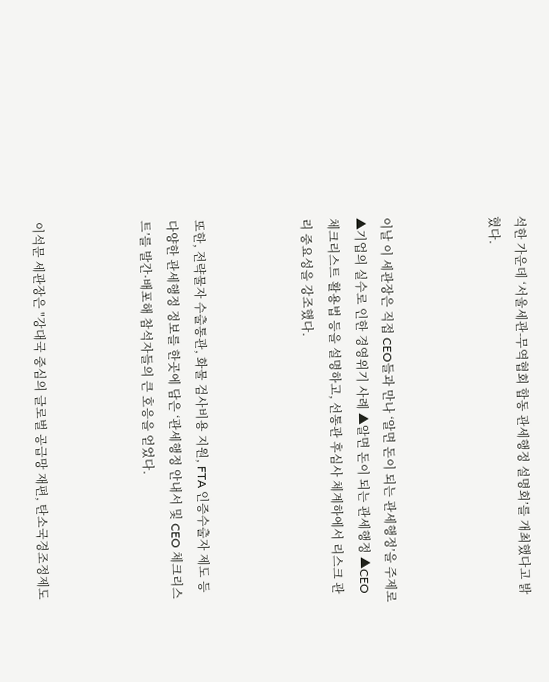석한 가운데 ‘서울세관-무역협회 합동 관세행정 설명회’를 개최했다고 밝혔다.



이날 이 세관장은 직접 CEO들과 만나 ‘알면 돈이 되는 관세행정’을 주제로 ▲기업의 실수로 인한 경영위기 사례 ▲알면 돈이 되는 관세행정 ▲CEO 체크리스트 활용법 등을 설명하고, 선통관 후심사 체계하에서 리스크 관리 중요성을 강조했다.



또한, 전략물자 수출통관, 화물 검사비용 지원, FTA 인증수출자 제도 등 다양한 관세행정 정보를 한곳에 담은 ‘관세행정 안내서 및 CEO 체크리스트’를 발간·배포해 참석자들의 큰 호응을 얻었다.



이석문 세관장은 "강대국 중심의 글로벌 공급망 재편, 탄소국경조정제도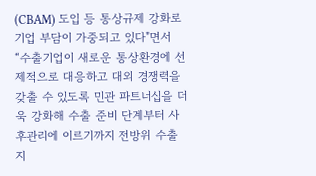(CBAM) 도입 등 통상규제 강화로 기업 부담이 가중되고 있다"면서 “수출기업이 새로운 통상환경에 선제적으로 대응하고 대외 경쟁력을 갖출 수 있도록 민관 파트너십을 더욱 강화해 수출 준비 단계부터 사후관리에 이르기까지 전방위 수출 지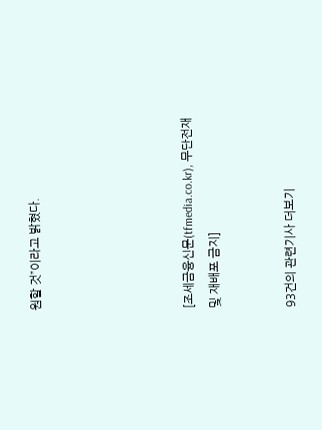원할 것”이라고 밝혔다.





[조세금융신문(tfmedia.co.kr), 무단전재 및 재배포 금지]


93건의 관련기사 더보기